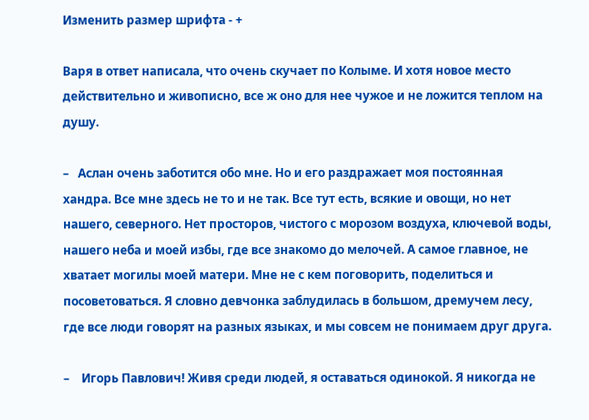Изменить размер шрифта - +

Варя в ответ написала, что очень скучает по Колыме. И хотя новое место действительно и живописно, все ж оно для нее чужое и не ложится теплом на душу.

–   Аслан очень заботится обо мне. Но и его раздражает моя постоянная хандра. Все мне здесь не то и не так. Все тут есть, всякие и овощи, но нет нашего, северного. Нет просторов, чистого с морозом воздуха, ключевой воды, нашего неба и моей избы, где все знакомо до мелочей. А самое главное, не хватает могилы моей матери. Мне не с кем поговорить, поделиться и посоветоваться. Я словно девчонка заблудилась в большом, дремучем лесу, где все люди говорят на разных языках, и мы совсем не понимаем друг друга.

–    Игорь Павлович! Живя среди людей, я оставаться одинокой. Я никогда не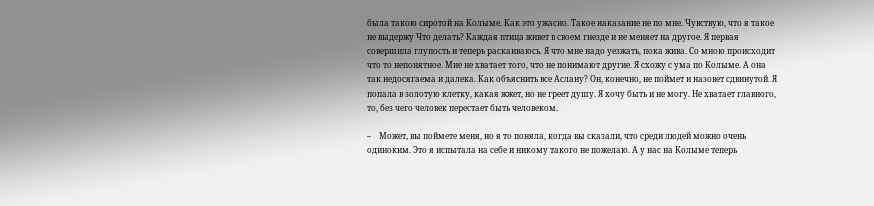была такою сиротой на Колыме. Как это ужасно. Такое наказание не по мне. Чувствую, что я такое не выдержу Что делать? Каждая птица живет в своем гнезде и не меняет на другое. Я первая совершила глупость и теперь раскаиваюсь. Я что мне надо уезжать, пока жива. Со мною происходит что то непонятное. Мне не хватает того, что не понимают другие. Я схожу с ума по Колыме. А она так недосягаема и далека. Как объяснить все Аслану? Он, конечно, не поймет и назовет сдвинутой. Я попала в золотую клетку, какая жжет, но не греет душу. Я хочу быть и не могу. Не хватает главного, то, без чего человек перестает быть человеком.

–    Может, вы поймете меня, но я то поняла, когда вы сказали, что среди людей можно очень одиноким. Это я испытала на себе и никому такого не пожелаю. А у нас на Колыме теперь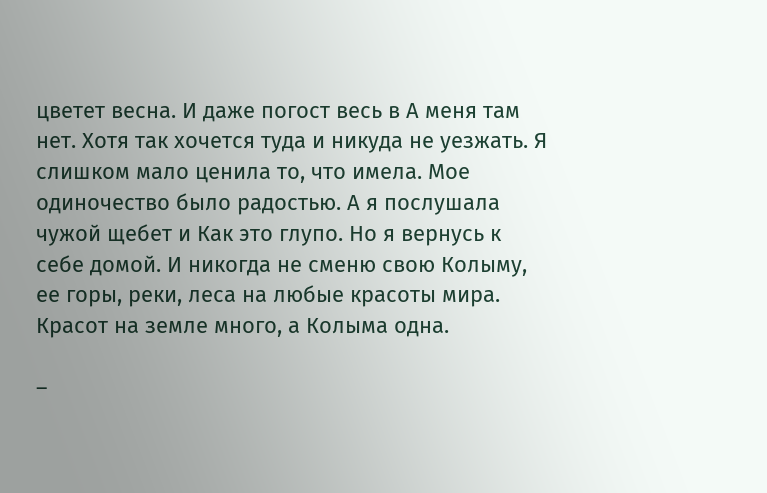цветет весна. И даже погост весь в А меня там нет. Хотя так хочется туда и никуда не уезжать. Я слишком мало ценила то, что имела. Мое одиночество было радостью. А я послушала чужой щебет и Как это глупо. Но я вернусь к себе домой. И никогда не сменю свою Колыму, ее горы, реки, леса на любые красоты мира. Красот на земле много, а Колыма одна.

–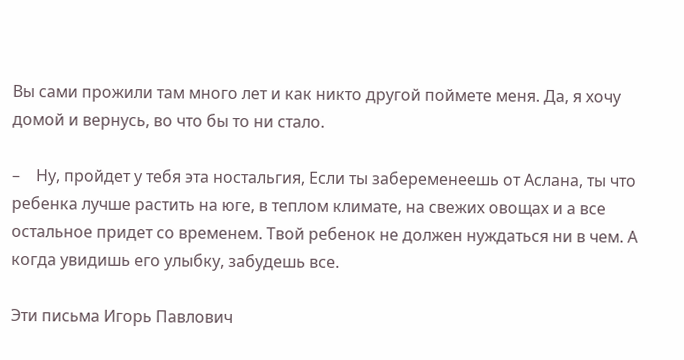Вы сами прожили там много лет и как никто другой поймете меня. Да, я хочу домой и вернусь, во что бы то ни стало.

–    Ну, пройдет у тебя эта ностальгия, Если ты забеременеешь от Аслана, ты что ребенка лучше растить на юге, в теплом климате, на свежих овощах и а все остальное придет со временем. Твой ребенок не должен нуждаться ни в чем. А когда увидишь его улыбку, забудешь все.

Эти письма Игорь Павлович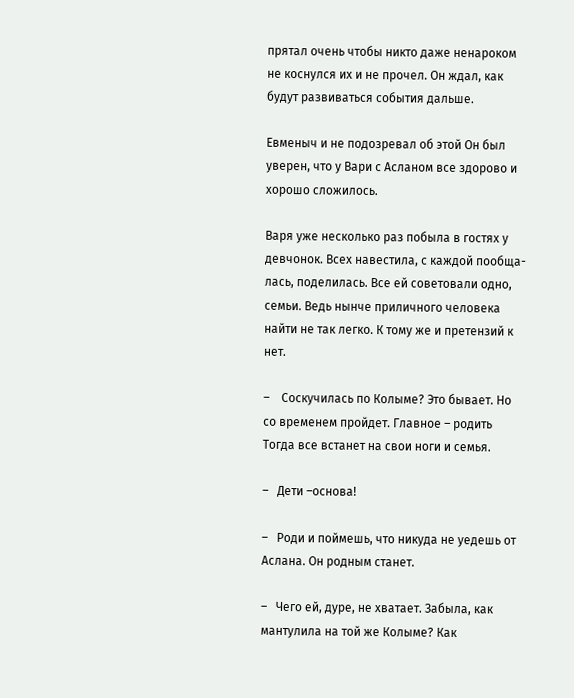прятал очень чтобы никто даже ненароком не коснулся их и не прочел. Он ждал, как будут развиваться события дальше.

Евменыч и не подозревал об этой Он был уверен, что у Вари с Асланом все здорово и хорошо сложилось.

Варя уже несколько раз побыла в гостях у девчонок. Всех навестила, с каждой пообща-лась, поделилась. Все ей советовали одно, семьи. Ведь нынче приличного человека найти не так легко. К тому же и претензий к нет.

–    Соскучилась по Колыме? Это бывает. Но со временем пройдет. Главное – родить Тогда все встанет на свои ноги и семья.

–   Дети –основа!

–   Роди и поймешь, что никуда не уедешь от Аслана. Он родным станет.

–   Чего ей, дуре, не хватает. Забыла, как мантулила на той же Колыме? Как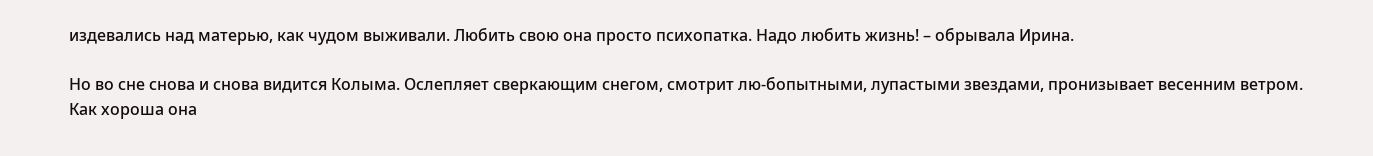издевались над матерью, как чудом выживали. Любить свою она просто психопатка. Надо любить жизнь! – обрывала Ирина.

Но во сне снова и снова видится Колыма. Ослепляет сверкающим снегом, смотрит лю-бопытными, лупастыми звездами, пронизывает весенним ветром. Как хороша она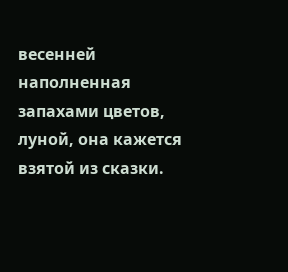весенней наполненная запахами цветов, луной, она кажется взятой из сказки.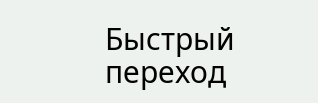Быстрый переход